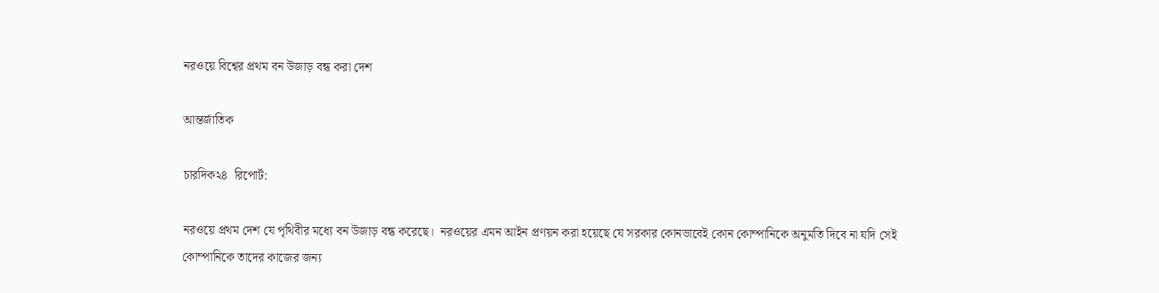নরওয়ে বিশ্বের প্রথম বন উজাড় বন্ধ করা দেশ

আন্তর্জাতিক

চারদিক২৪  রিপোর্ট:

নরওয়ে প্রথম দেশ যে পৃথিবীর মধ্যে বন উজাড় বন্ধ করেছে।  নরওয়ের এমন আইন প্রণয়ন করা হয়েছে যে সরকার কোনভাবেই কোন কোম্পানিকে অনুমতি দিবে না যদি সেই কোম্পানিকে তাদের কাজের জন্য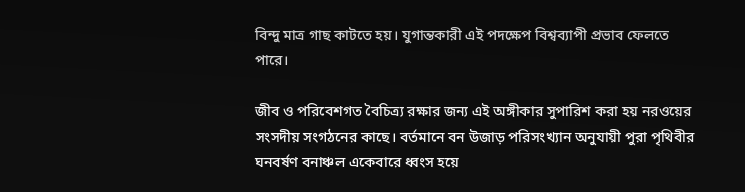বিন্দু মাত্র গাছ কাটতে হয়। যুগান্তকারী এই পদক্ষেপ বিশ্বব্যাপী প্রভাব ফেলতে পারে।

জীব ও পরিবেশগত বৈচিত্র্য রক্ষার জন্য এই অঙ্গীকার সুপারিশ করা হয় নরওয়ের সংসদীয় সংগঠনের কাছে। বর্তমানে বন উজাড় পরিসংখ্যান অনুযায়ী পুরা পৃথিবীর ঘনবর্ষণ বনাঞ্চল একেবারে ধ্বংস হয়ে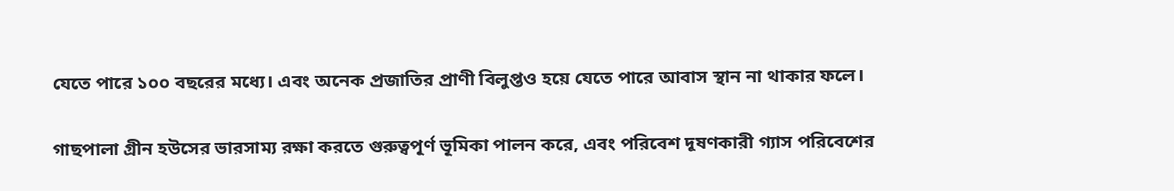যেতে পারে ১০০ বছরের মধ্যে। এবং অনেক প্রজাতির প্রাণী বিলুপ্তও হয়ে যেতে পারে আবাস স্থান না থাকার ফলে।

গাছপালা গ্রীন হউসের ভারসাম্য রক্ষা করতে গুরুত্বপূর্ণ ভূমিকা পালন করে, এবং পরিবেশ দূষণকারী গ্যাস পরিবেশের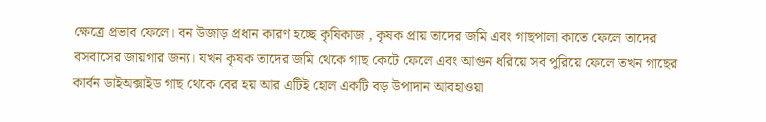ক্ষেত্রে প্রভাব ফেলে। বন উজাড় প্রধান কারণ হচ্ছে কৃষিকাজ , কৃষক প্রায় তাদের জমি এবং গাছপালা কাতে ফেলে তাদের বসবাসের জায়গার জন্য। যখন কৃষক তাদের জমি থেকে গাছ কেটে ফেলে এবং আগুন ধরিয়ে সব পুরিয়ে ফেলে তখন গাছের কার্বন ডাইঅক্সাইড গাছ থেকে বের হয় আর এটিই হোল একটি বড় উপাদান আবহাওয়া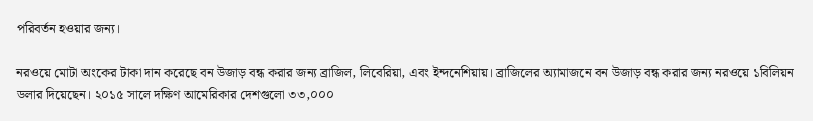পরিবর্তন হওয়ার জন্য।

নরওয়ে মোটা অংকের টাকা দান করেছে বন উজাড় বন্ধ করার জন্য ব্রাজিল, লিবেরিয়া, এবং ইন্দনেশিয়ায়। ব্রাজিলের অ্যামাজনে বন উজাড় বন্ধ করার জন্য নরওয়ে ১বিলিয়ন ডলার দিয়েছেন। ২০১৫ সালে দক্ষিণ আমেরিকার দেশগুলো ৩৩,০০০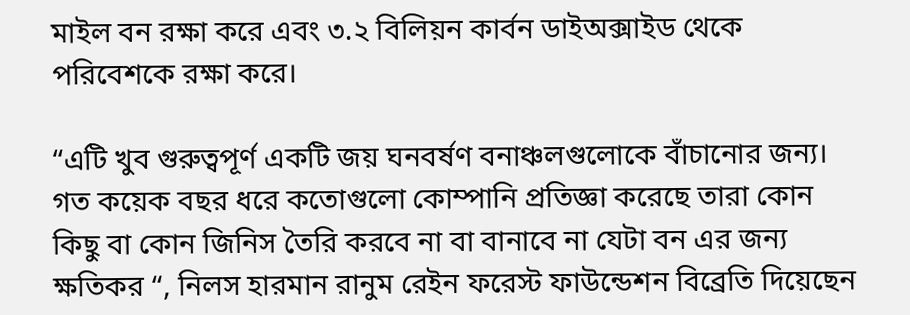মাইল বন রক্ষা করে এবং ৩.২ বিলিয়ন কার্বন ডাইঅক্সাইড থেকে পরিবেশকে রক্ষা করে।

“এটি খুব গুরুত্বপূর্ণ একটি জয় ঘনবর্ষণ বনাঞ্চলগুলোকে বাঁচানোর জন্য। গত কয়েক বছর ধরে কতোগুলো কোম্পানি প্রতিজ্ঞা করেছে তারা কোন কিছু বা কোন জিনিস তৈরি করবে না বা বানাবে না যেটা বন এর জন্য ক্ষতিকর “, নিলস হারমান রানুম রেইন ফরেস্ট ফাউন্ডেশন বিব্রেতি দিয়েছেন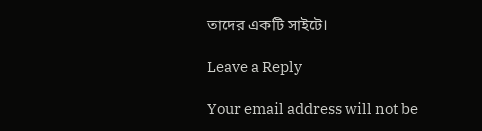তাদের একটি সাইটে।

Leave a Reply

Your email address will not be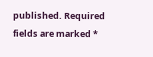published. Required fields are marked *